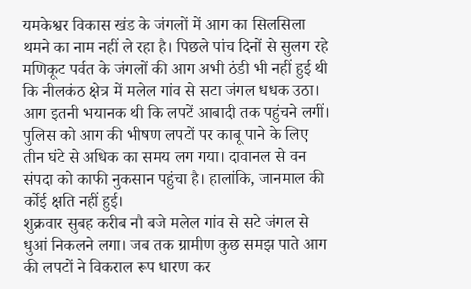यमकेश्वर विकास खंड के जंगलों में आग का सिलसिला थमने का नाम नहीं ले रहा है। पिछले पांच दिनों से सुलग रहे मणिकूट पर्वत के जंगलों की आग अभी ठंडी भी नहीं हुई थी कि नीलकंठ क्षेत्र में मलेल गांव से सटा जंगल धधक उठा। आग इतनी भयानक थी कि लपटें आबादी तक पहुंचने लगीं।
पुलिस को आग की भीषण लपटों पर काबू पाने के लिए तीन घंटे से अधिक का समय लग गया। दावानल से वन संपदा को काफी नुकसान पहुंचा है। हालांकि, जानमाल की र्कोई क्षति नहीं हुई।
शुक्रवार सुबह करीब नौ बजे मलेल गांव से सटे जंगल से धुआं निकलने लगा। जब तक ग्रामीण कुछ समझ पाते आग की लपटों ने विकराल रूप धारण कर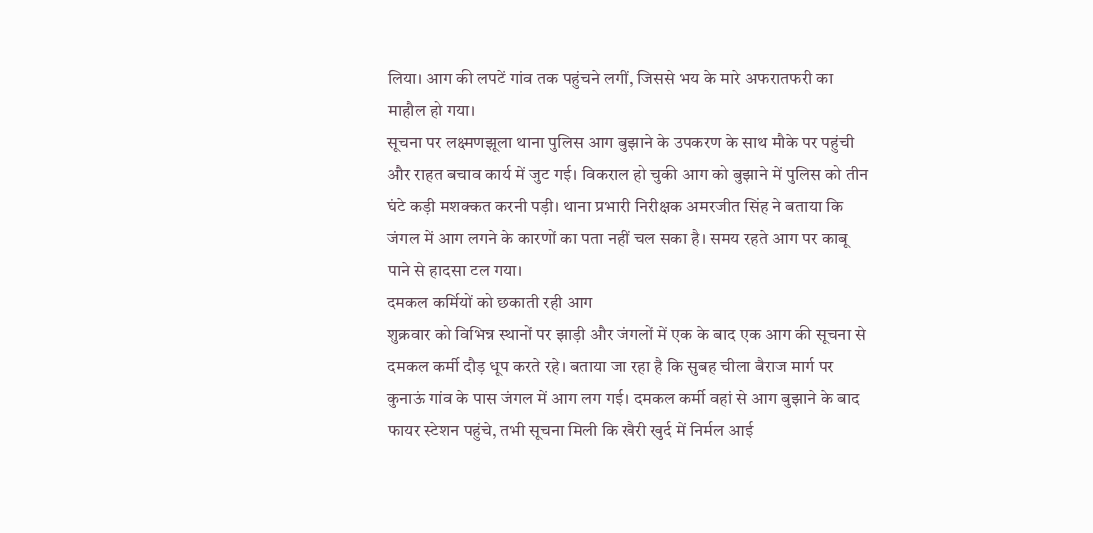लिया। आग की लपटें गांव तक पहुंचने लगीं, जिससे भय के मारे अफरातफरी का माहौल हो गया।
सूचना पर लक्ष्मणझूला थाना पुलिस आग बुझाने के उपकरण के साथ मौके पर पहुंची और राहत बचाव कार्य में जुट गई। विकराल हो चुकी आग को बुझाने में पुलिस को तीन घंटे कड़ी मशक्कत करनी पड़ी। थाना प्रभारी निरीक्षक अमरजीत सिंह ने बताया कि जंगल में आग लगने के कारणों का पता नहीं चल सका है। समय रहते आग पर काबू पाने से हादसा टल गया।
दमकल कर्मियों को छकाती रही आग
शुक्रवार को विभिन्न स्थानों पर झाड़ी और जंगलों में एक के बाद एक आग की सूचना से दमकल कर्मी दौड़ धूप करते रहे। बताया जा रहा है कि सुबह चीला बैराज मार्ग पर कुनाऊं गांव के पास जंगल में आग लग गई। दमकल कर्मी वहां से आग बुझाने के बाद फायर स्टेशन पहुंचे, तभी सूचना मिली कि खैरी खुर्द में निर्मल आई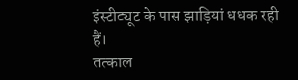इंस्टीट्यूट के पास झाड़ियां धधक रही हैं।
तत्काल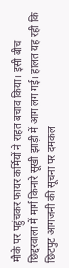मौके पर पहुंचकर फायर कर्मियों ने राहत बचाव किया। इसी बीच छिद्दरवाला में मार्ग किनारे सूखी झाड़ी में आग लग गई। हालत यह रही कि छिटपुट आगजनी की सूचना पर दमकल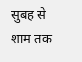सुबह से शाम तक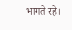भागते रहे।